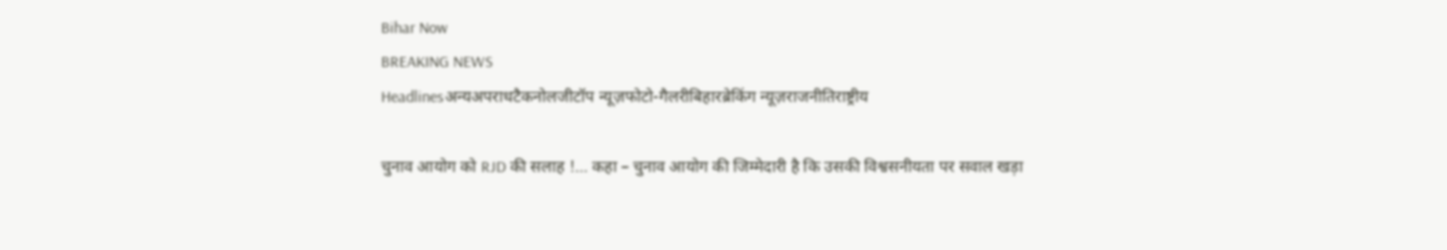Bihar Now
BREAKING NEWS
Headlinesअन्यअपराधटैकनोलजीटॉप न्यूज़फोटो-गैलरीबिहारब्रेकिंग न्यूज़राजनीतिराष्ट्रीय

चुनाव आयोग को RJD की सलाह !… कहा – चुनाव आयोग की जिम्मेदारी है कि उसकी विश्वसनीयता पर सवाल खड़ा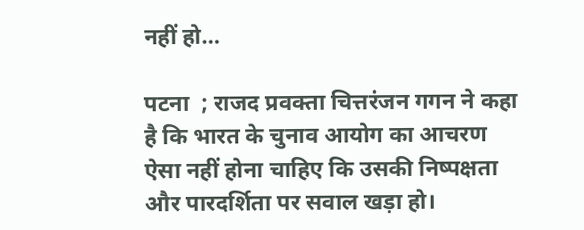नहीं हो…

पटना  ; राजद प्रवक्ता चित्तरंजन गगन ने कहा है कि भारत के चुनाव आयोग का आचरण ऐसा नहीं होना चाहिए कि उसकी निष्पक्षता और पारदर्शिता पर सवाल खड़ा हो।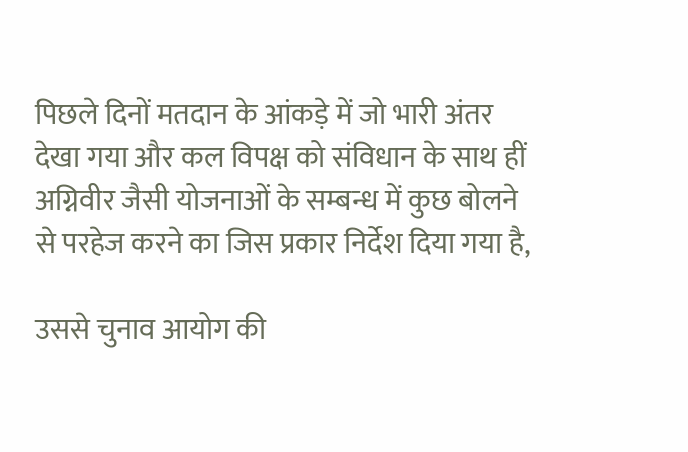पिछले दिनों मतदान के आंकड़े में जो भारी अंतर देखा गया और कल विपक्ष को संविधान के साथ हीं अग्निवीर जैसी योजनाओं के सम्बन्ध में कुछ बोलने से परहेज करने का जिस प्रकार निर्देश दिया गया है,

उससे चुनाव आयोग की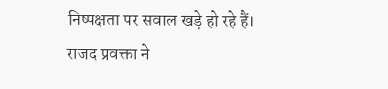निष्पक्षता पर सवाल खड़े हो रहे हैं।
राजद प्रवक्ता ने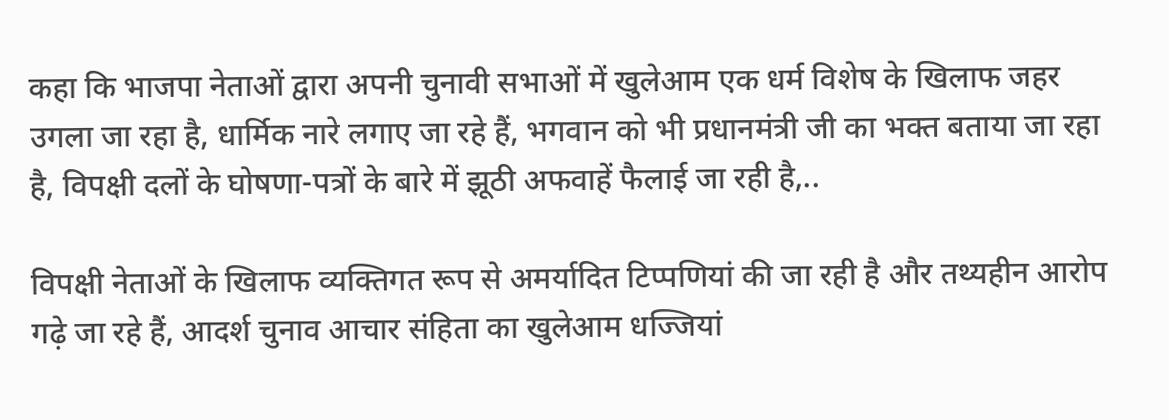कहा कि भाजपा नेताओं द्वारा अपनी चुनावी सभाओं में खुलेआम एक धर्म विशेष के खिलाफ जहर उगला जा रहा है, धार्मिक नारे लगाए जा रहे हैं, भगवान को भी प्रधानमंत्री जी का भक्त बताया जा रहा है, विपक्षी दलों के घोषणा-पत्रों के बारे में झूठी अफवाहें फैलाई जा रही है,..

विपक्षी नेताओं के खिलाफ व्यक्तिगत रूप से अमर्यादित टिप्पणियां की जा रही है और तथ्यहीन आरोप गढ़े जा रहे हैं, आदर्श चुनाव आचार संहिता का खुलेआम धज्जियां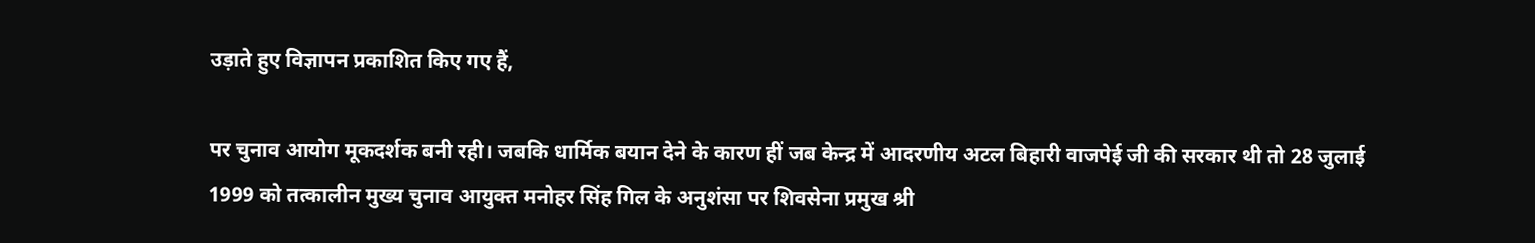उड़ाते हुए विज्ञापन प्रकाशित किए गए हैं,

पर चुनाव आयोग मूकदर्शक बनी रही। जबकि धार्मिक बयान देने के कारण हीं जब केन्द्र में आदरणीय अटल बिहारी वाजपेई जी की सरकार थी तो 28 जुलाई 1999 को तत्कालीन मुख्य चुनाव आयुक्त मनोहर सिंह गिल के अनुशंसा पर शिवसेना प्रमुख श्री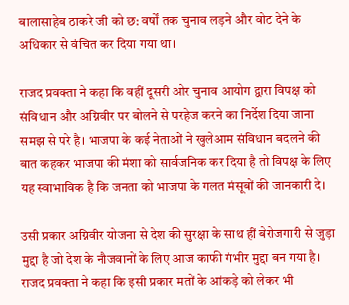बालासाहेब ठाकरे जी को छ: वर्षों तक चुनाव लड़ने और वोट देने के अधिकार से वंचित कर दिया गया था।

राजद प्रवक्ता ने कहा कि वहीं दूसरी ओर चुनाव आयोग द्वारा विपक्ष को संविधान और अग्निवीर पर बोलने से परहेज करने का निर्देश दिया जाना समझ से परे है। भाजपा के कई नेताओं ने खुलेआम संविधान बदलने की बात कहकर भाजपा की मंशा को सार्वजनिक कर दिया है तो विपक्ष के लिए यह स्वाभाविक है कि जनता को भाजपा के गलत मंसूबों की जानकारी दे।

उसी प्रकार अग्निवीर योजना से देश की सुरक्षा के साथ हीं बेरोजगारी से जुड़ा मुद्दा है जो देश के नौजवानों के लिए आज काफी गंभीर मुद्दा बन गया है।
राजद प्रवक्ता ने कहा कि इसी प्रकार मतों के आंकड़े को लेकर भी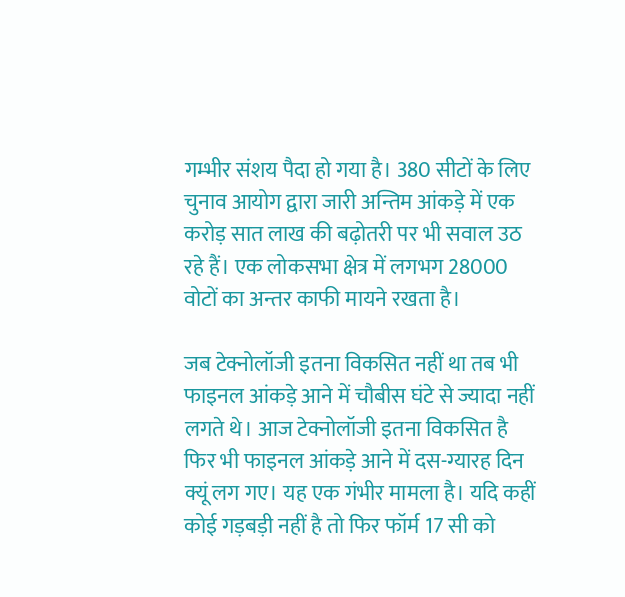गम्भीर संशय पैदा हो गया है। 380 सीटों के लिए चुनाव आयोग द्वारा जारी अन्तिम आंकड़े में एक करोड़ सात लाख की बढ़ोतरी पर भी सवाल उठ रहे हैं। एक लोकसभा क्षेत्र में लगभग 28000 वोटों का अन्तर काफी मायने रखता है।

जब टेक्नोलॉजी इतना विकसित नहीं था तब भी फाइनल आंकड़े आने में चौबीस घंटे से ज्यादा नहीं लगते थे। आज टेक्नोलॉजी इतना विकसित है फिर भी फाइनल आंकड़े आने में दस-ग्यारह दिन क्यूं लग गए। यह एक गंभीर मामला है। यदि कहीं कोई गड़बड़ी नहीं है तो फिर फॉर्म 17 सी को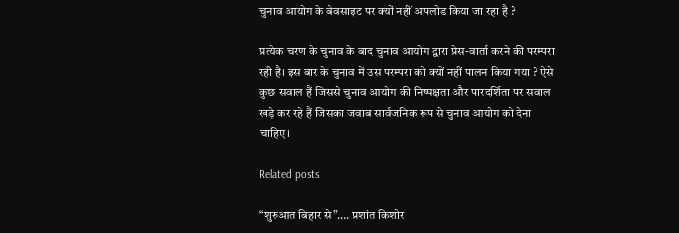चुनाव आयोग के बेवसाइट पर क्यों नहीं अपलोड किया जा रहा है ?

प्रत्येक चरण के चुनाव के बाद चुनाव आयोग द्वारा प्रेस-वार्ता करने की परम्परा रही है। इस बार के चुनाव में उस परम्परा को क्यों नहीं पालन किया गया ? ऐसे कुछ सवाल हैं जिससे चुनाव आयोग की निष्पक्षता और पारदर्शिता पर सवाल खड़े कर रहे हैं जिसका जवाब सार्वजनिक रूप से चुनाव आयोग को देना चाहिए।

Related posts

“शुरुआत बिहार से”…. प्रशांत किशोर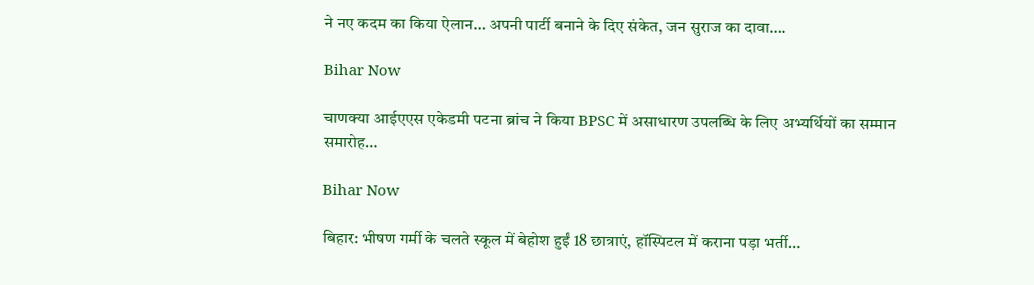ने नए कदम का किया ऐलान… अपनी पार्टी बनाने के दिए संकेत, जन सुराज का दावा….

Bihar Now

चाणक्या आईएएस एकेडमी पटना ब्रांच ने किया BPSC में असाधारण उपलब्धि के लिए अभ्यर्थियों का सम्मान समारोह…

Bihar Now

बिहार: भीषण गर्मी के चलते स्कूल में बेहोश हुईं 18 छात्राएं, हॉस्पिटल में कराना पड़ा भर्ती…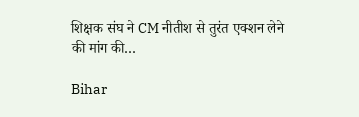शिक्षक संघ ने CM नीतीश से तुरंत एक्शन लेने की मांग की…

Bihar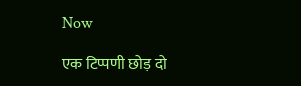Now

एक टिप्पणी छोड़ दो